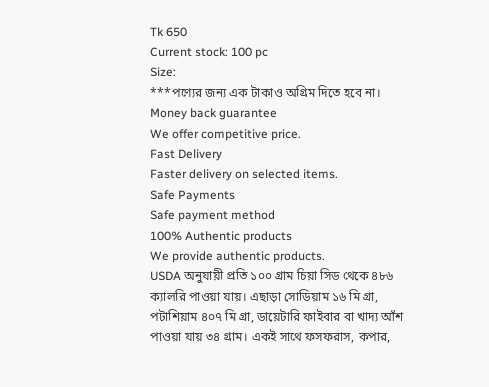Tk 650
Current stock: 100 pc
Size:
***পণ্যের জন্য এক টাকাও অগ্রিম দিতে হবে না।
Money back guarantee
We offer competitive price.
Fast Delivery
Faster delivery on selected items.
Safe Payments
Safe payment method
100% Authentic products
We provide authentic products.
USDA অনুযায়ী প্রতি ১০০ গ্রাম চিয়া সিড থেকে ৪৮৬ ক্যালরি পাওয়া যায়। এছাড়া সোডিয়াম ১৬ মি গ্রা, পটাশিয়াম ৪০৭ মি গ্রা, ডায়েটারি ফাইবার বা খাদ্য আঁশ পাওয়া যায় ৩৪ গ্রাম। একই সাথে ফসফরাস, কপার,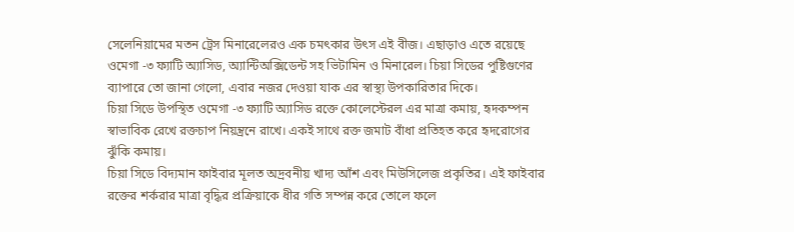সেলেনিয়ামের মতন ট্রেস মিনারেলেরও এক চমৎকার উৎস এই বীজ। এছাড়াও এতে রয়েছে ওমেগা -৩ ফ্যাটি অ্যাসিড, অ্যান্টিঅক্সিডেন্ট সহ ভিটামিন ও মিনারেল। চিয়া সিডের পুষ্টিগুণের ব্যাপারে তো জানা গেলো, এবার নজর দেওয়া যাক এর স্বাস্থ্য উপকারিতার দিকে।
চিয়া সিডে উপস্থিত ওমেগা -৩ ফ্যাটি অ্যাসিড রক্তে কোলেস্টেরল এর মাত্রা কমায়, হৃদকম্পন স্বাভাবিক রেখে রক্তচাপ নিয়ন্ত্রনে রাখে। একই সাথে রক্ত জমাট বাঁধা প্রতিহত করে হৃদরোগের ঝুঁকি কমায়।
চিয়া সিডে বিদ্যমান ফাইবার মূলত অদ্রবনীয় খাদ্য আঁশ এবং মিউসিলেজ প্রকৃতির। এই ফাইবার রক্তের শর্করার মাত্রা বৃদ্ধির প্রক্রিয়াকে ধীর গতি সম্পন্ন করে তোলে ফলে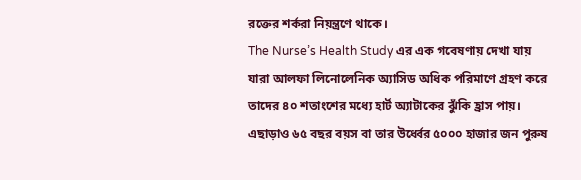রক্তের শর্করা নিয়ন্ত্রণে থাকে।
The Nurse’s Health Study এর এক গবেষণায় দেখা যায় যারা আলফা লিনোলেনিক অ্যাসিড অধিক পরিমাণে গ্রহণ করে তাদের ৪০ শতাংশের মধ্যে হার্ট অ্যাটাকের ঝুঁকি হ্রাস পায়। এছাড়াও ৬৫ বছর বয়স বা তার উর্ধ্বের ৫০০০ হাজার জন পুরুষ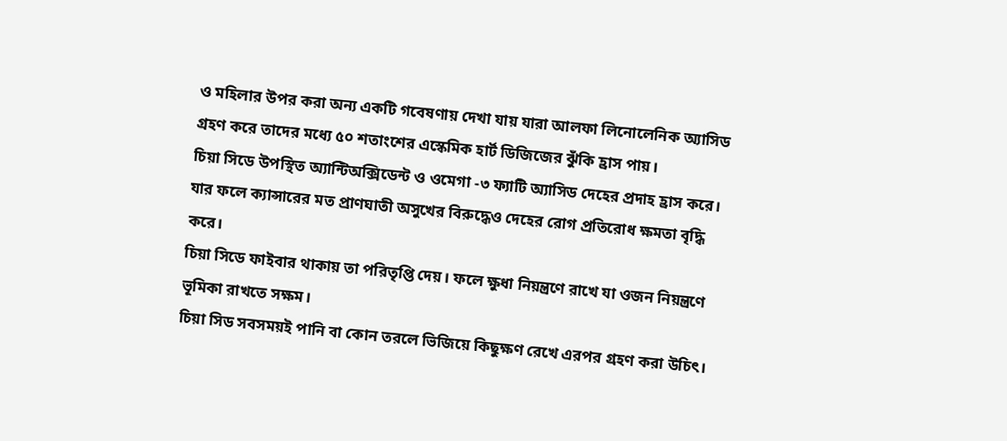ও মহিলার উপর করা অন্য একটি গবেষণায় দেখা যায় যারা আলফা লিনোলেনিক অ্যাসিড গ্রহণ করে তাদের মধ্যে ৫০ শতাংশের এস্কেমিক হার্ট ডিজিজের ঝুঁকি হ্রাস পায়।
চিয়া সিডে উপস্থিত অ্যান্টিঅক্সিডেন্ট ও ওমেগা -৩ ফ্যাটি অ্যাসিড দেহের প্রদাহ হ্রাস করে। যার ফলে ক্যান্সারের মত প্রাণঘাতী অসুখের বিরুদ্ধেও দেহের রোগ প্রতিরোধ ক্ষমতা বৃদ্ধি করে।
চিয়া সিডে ফাইবার থাকায় তা পরিতৃপ্তি দেয়। ফলে ক্ষুধা নিয়ন্ত্রণে রাখে যা ওজন নিয়ন্ত্রণে ভূমিকা রাখতে সক্ষম।
চিয়া সিড সবসময়ই পানি বা কোন তরলে ভিজিয়ে কিছুক্ষণ রেখে এরপর গ্রহণ করা উচিৎ।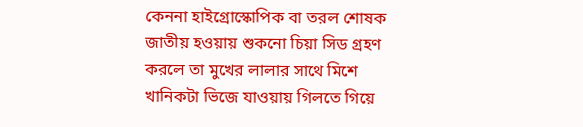কেননা হাইগ্রোস্কোপিক বা তরল শোষক জাতীয় হওয়ায় শুকনো চিয়া সিড গ্রহণ করলে তা মুখের লালার সাথে মিশে খানিকটা ভিজে যাওয়ায় গিলতে গিয়ে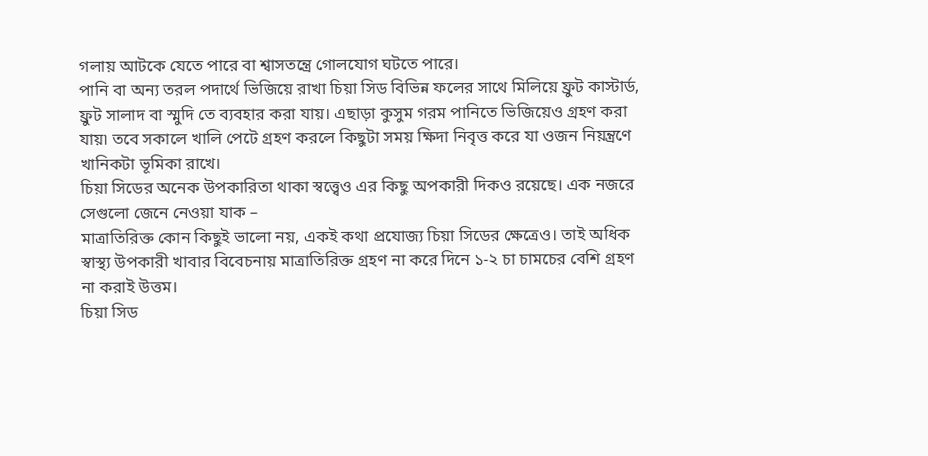গলায় আটকে যেতে পারে বা শ্বাসতন্ত্রে গোলযোগ ঘটতে পারে।
পানি বা অন্য তরল পদার্থে ভিজিয়ে রাখা চিয়া সিড বিভিন্ন ফলের সাথে মিলিয়ে ফ্রুট কাস্টার্ড, ফ্রুট সালাদ বা স্মুদি তে ব্যবহার করা যায়। এছাড়া কুসুম গরম পানিতে ভিজিয়েও গ্রহণ করা যায়৷ তবে সকালে খালি পেটে গ্রহণ করলে কিছুটা সময় ক্ষিদা নিবৃত্ত করে যা ওজন নিয়ন্ত্রণে খানিকটা ভূমিকা রাখে।
চিয়া সিডের অনেক উপকারিতা থাকা স্বত্ত্বেও এর কিছু অপকারী দিকও রয়েছে। এক নজরে সেগুলো জেনে নেওয়া যাক –
মাত্রাতিরিক্ত কোন কিছুই ভালো নয়, একই কথা প্রযোজ্য চিয়া সিডের ক্ষেত্রেও। তাই অধিক স্বাস্থ্য উপকারী খাবার বিবেচনায় মাত্রাতিরিক্ত গ্রহণ না করে দিনে ১-২ চা চামচের বেশি গ্রহণ না করাই উত্তম।
চিয়া সিড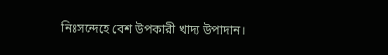নিঃসন্দেহে বেশ উপকারী খাদ্য উপাদান।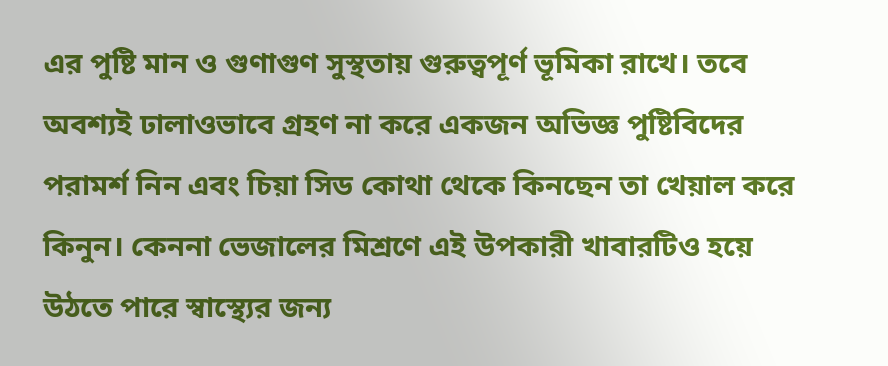এর পুষ্টি মান ও গুণাগুণ সুস্থতায় গুরুত্বপূর্ণ ভূমিকা রাখে। তবে অবশ্যই ঢালাওভাবে গ্রহণ না করে একজন অভিজ্ঞ পুষ্টিবিদের পরামর্শ নিন এবং চিয়া সিড কোথা থেকে কিনছেন তা খেয়াল করে কিনুন। কেননা ভেজালের মিশ্রণে এই উপকারী খাবারটিও হয়ে উঠতে পারে স্বাস্থ্যের জন্য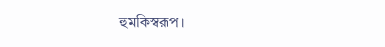হুমকিস্বরূপ।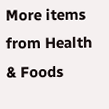More items from Health & Foods